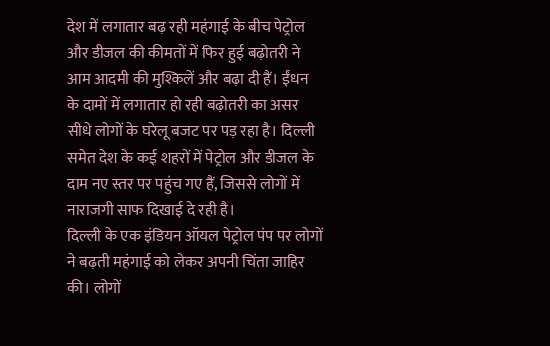देश में लगातार बढ़ रही महंगाई के बीच पेट्रोल और डीजल की कीमतों में फिर हुई बढ़ोतरी ने आम आदमी की मुश्किलें और बढ़ा दी हैं। ईंधन के दामों में लगातार हो रही बढ़ोतरी का असर सीधे लोगों के घरेलू बजट पर पड़ रहा है। दिल्ली समेत देश के कई शहरों में पेट्रोल और डीजल के दाम नए स्तर पर पहुंच गए हैं, जिससे लोगों में नाराजगी साफ दिखाई दे रही है।
दिल्ली के एक इंडियन ऑयल पेट्रोल पंप पर लोगों ने बढ़ती महंगाई को लेकर अपनी चिंता जाहिर की। लोगों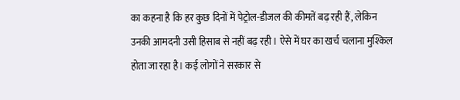का कहना है कि हर कुछ दिनों में पेट्रोल-डीजल की कीमतें बढ़ रही हैं, लेकिन उनकी आमदनी उसी हिसाब से नहीं बढ़ रही। ऐसे में घर का खर्च चलाना मुश्किल होता जा रहा है। कई लोगों ने सरकार से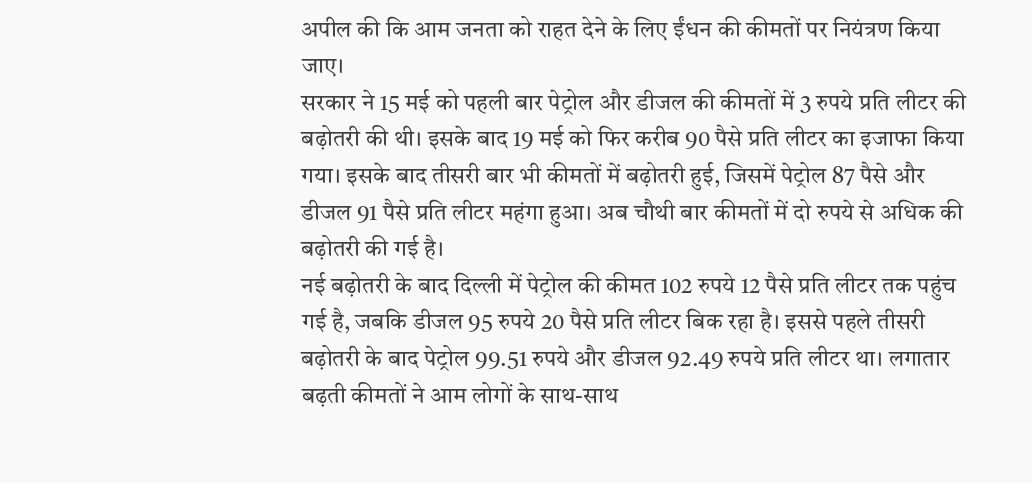अपील की कि आम जनता को राहत देने के लिए ईंधन की कीमतों पर नियंत्रण किया जाए।
सरकार ने 15 मई को पहली बार पेट्रोल और डीजल की कीमतों में 3 रुपये प्रति लीटर की बढ़ोतरी की थी। इसके बाद 19 मई को फिर करीब 90 पैसे प्रति लीटर का इजाफा किया गया। इसके बाद तीसरी बार भी कीमतों में बढ़ोतरी हुई, जिसमें पेट्रोल 87 पैसे और डीजल 91 पैसे प्रति लीटर महंगा हुआ। अब चौथी बार कीमतों में दो रुपये से अधिक की बढ़ोतरी की गई है।
नई बढ़ोतरी के बाद दिल्ली में पेट्रोल की कीमत 102 रुपये 12 पैसे प्रति लीटर तक पहुंच गई है, जबकि डीजल 95 रुपये 20 पैसे प्रति लीटर बिक रहा है। इससे पहले तीसरी बढ़ोतरी के बाद पेट्रोल 99.51 रुपये और डीजल 92.49 रुपये प्रति लीटर था। लगातार बढ़ती कीमतों ने आम लोगों के साथ-साथ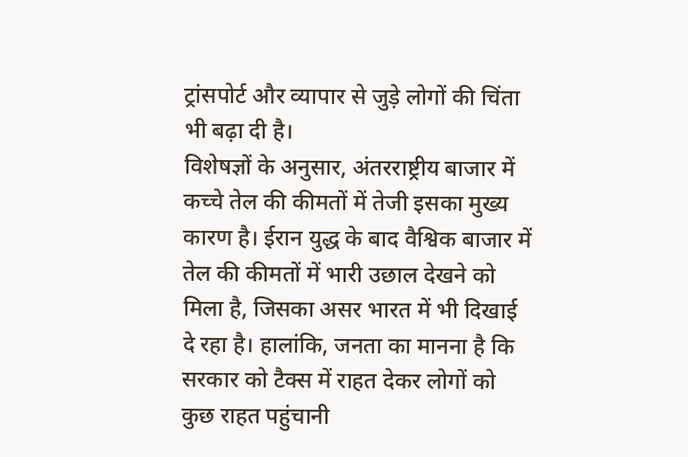ट्रांसपोर्ट और व्यापार से जुड़े लोगों की चिंता भी बढ़ा दी है।
विशेषज्ञों के अनुसार, अंतरराष्ट्रीय बाजार में कच्चे तेल की कीमतों में तेजी इसका मुख्य कारण है। ईरान युद्ध के बाद वैश्विक बाजार में तेल की कीमतों में भारी उछाल देखने को मिला है, जिसका असर भारत में भी दिखाई दे रहा है। हालांकि, जनता का मानना है कि सरकार को टैक्स में राहत देकर लोगों को कुछ राहत पहुंचानी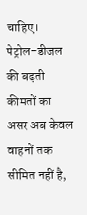चाहिए।
पेट्रोल-डीजल की बढ़ती कीमतों का असर अब केवल वाहनों तक सीमित नहीं है,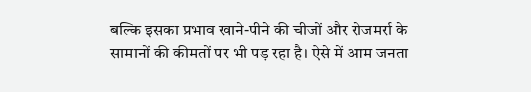बल्कि इसका प्रभाव खाने-पीने की चीजों और रोजमर्रा के सामानों की कीमतों पर भी पड़ रहा है। ऐसे में आम जनता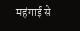महंगाई से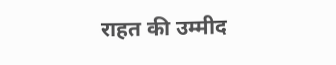राहत की उम्मीद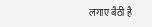लगाए बैठी है